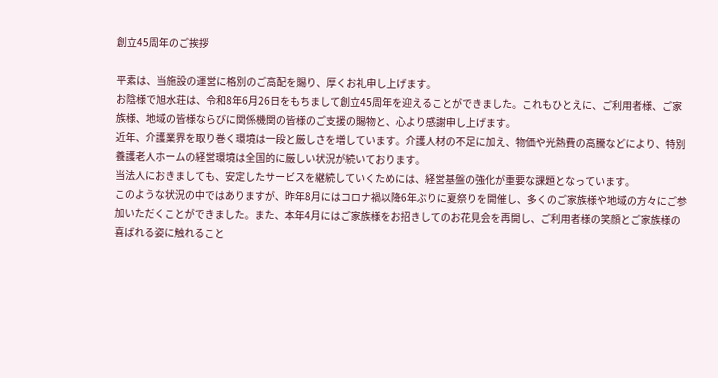創立45周年のご挨拶

平素は、当施設の運営に格別のご高配を賜り、厚くお礼申し上げます。
お陰様で旭水荘は、令和8年6月26日をもちまして創立45周年を迎えることができました。これもひとえに、ご利用者様、ご家族様、地域の皆様ならびに関係機関の皆様のご支援の賜物と、心より感謝申し上げます。
近年、介護業界を取り巻く環境は一段と厳しさを増しています。介護人材の不足に加え、物価や光熱費の高騰などにより、特別養護老人ホームの経営環境は全国的に厳しい状況が続いております。
当法人におきましても、安定したサービスを継続していくためには、経営基盤の強化が重要な課題となっています。
このような状況の中ではありますが、昨年8月にはコロナ禍以降6年ぶりに夏祭りを開催し、多くのご家族様や地域の方々にご参加いただくことができました。また、本年4月にはご家族様をお招きしてのお花見会を再開し、ご利用者様の笑顔とご家族様の喜ばれる姿に触れること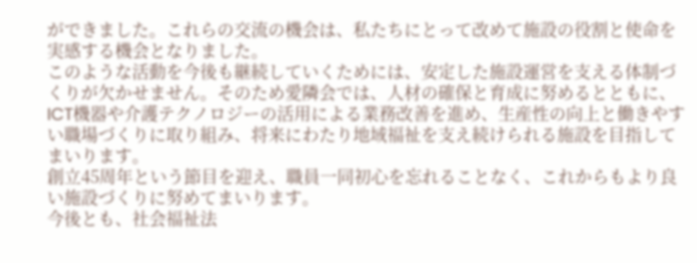ができました。これらの交流の機会は、私たちにとって改めて施設の役割と使命を実感する機会となりました。
このような活動を今後も継続していくためには、安定した施設運営を支える体制づくりが欠かせません。そのため愛隣会では、人材の確保と育成に努めるとともに、ICT機器や介護テクノロジーの活用による業務改善を進め、生産性の向上と働きやすい職場づくりに取り組み、将来にわたり地域福祉を支え続けられる施設を目指してまいります。
創立45周年という節目を迎え、職員一同初心を忘れることなく、これからもより良い施設づくりに努めてまいります。
今後とも、社会福祉法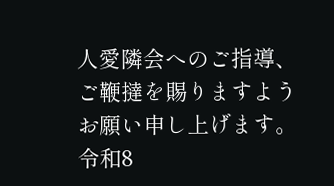人愛隣会へのご指導、ご鞭撻を賜りますようお願い申し上げます。
令和8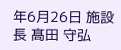年6月26日 施設長 髙田 守弘